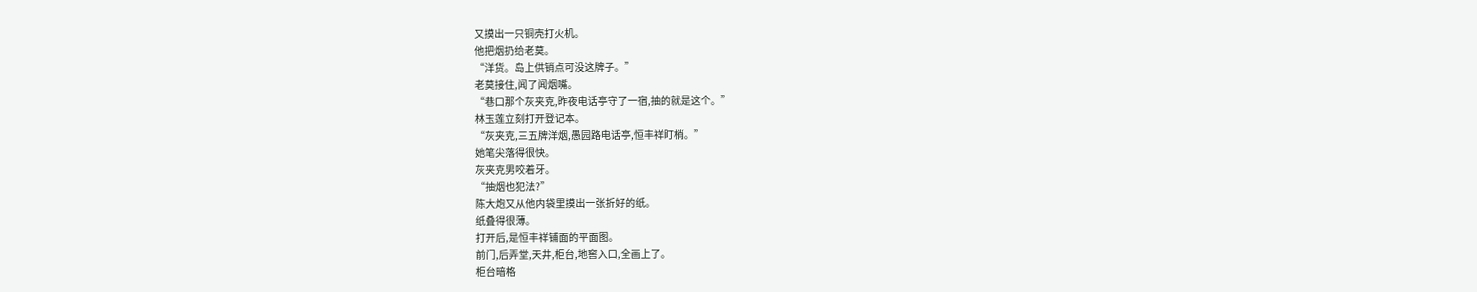又摸出一只铜壳打火机。
他把烟扔给老莫。
“洋货。岛上供销点可没这牌子。”
老莫接住,闻了闻烟嘴。
“巷口那个灰夹克,昨夜电话亭守了一宿,抽的就是这个。”
林玉莲立刻打开登记本。
“灰夹克,三五牌洋烟,愚园路电话亭,恒丰祥盯梢。”
她笔尖落得很快。
灰夹克男咬着牙。
“抽烟也犯法?”
陈大炮又从他内袋里摸出一张折好的纸。
纸叠得很薄。
打开后,是恒丰祥铺面的平面图。
前门,后弄堂,天井,柜台,地窖入口,全画上了。
柜台暗格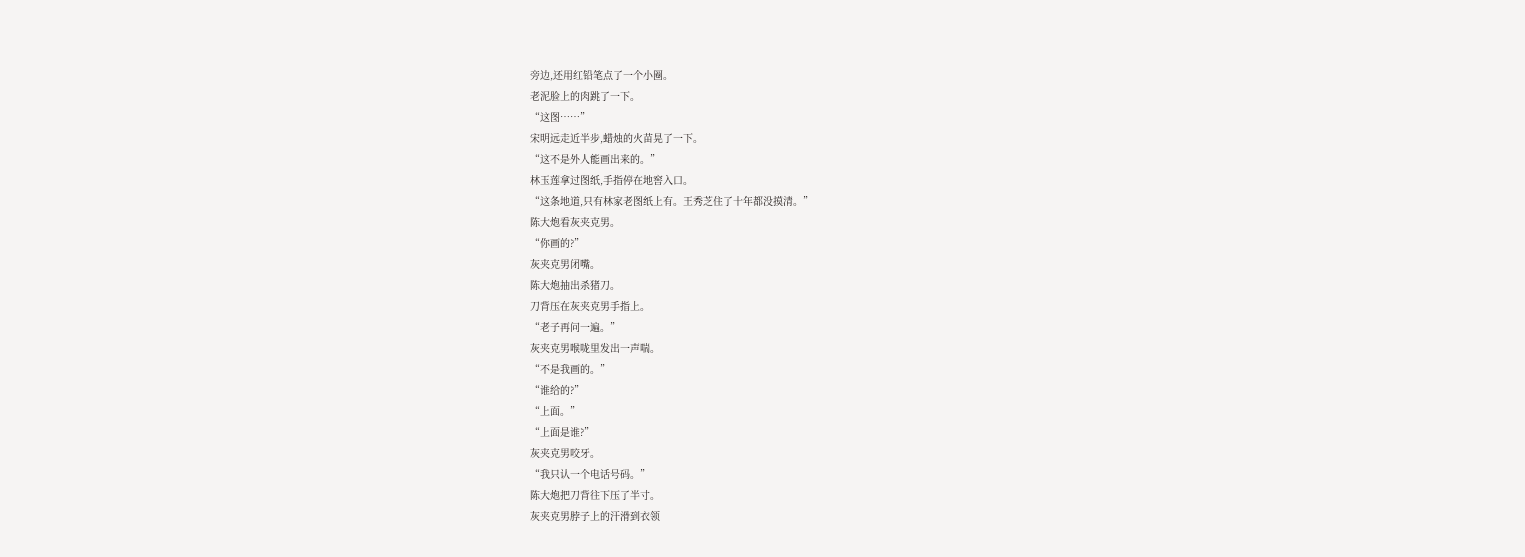旁边,还用红铅笔点了一个小圈。
老泥脸上的肉跳了一下。
“这图……”
宋明远走近半步,蜡烛的火苗晃了一下。
“这不是外人能画出来的。”
林玉莲拿过图纸,手指停在地窖入口。
“这条地道,只有林家老图纸上有。王秀芝住了十年都没摸清。”
陈大炮看灰夹克男。
“你画的?”
灰夹克男闭嘴。
陈大炮抽出杀猪刀。
刀背压在灰夹克男手指上。
“老子再问一遍。”
灰夹克男喉咙里发出一声喘。
“不是我画的。”
“谁给的?”
“上面。”
“上面是谁?”
灰夹克男咬牙。
“我只认一个电话号码。”
陈大炮把刀背往下压了半寸。
灰夹克男脖子上的汗滑到衣领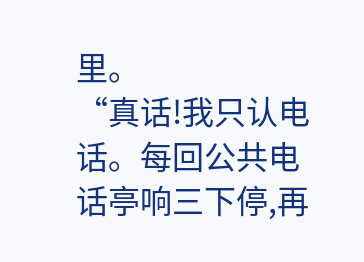里。
“真话!我只认电话。每回公共电话亭响三下停,再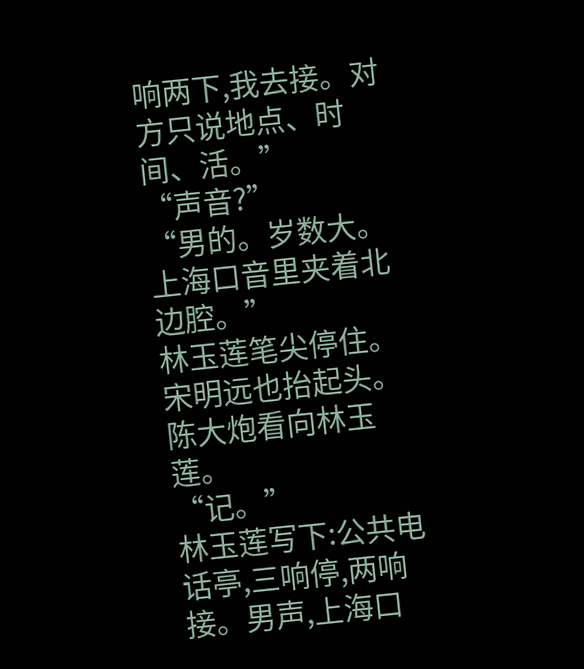响两下,我去接。对方只说地点、时间、活。”
“声音?”
“男的。岁数大。上海口音里夹着北边腔。”
林玉莲笔尖停住。
宋明远也抬起头。
陈大炮看向林玉莲。
“记。”
林玉莲写下:公共电话亭,三响停,两响接。男声,上海口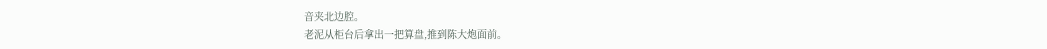音夹北边腔。
老泥从柜台后拿出一把算盘,推到陈大炮面前。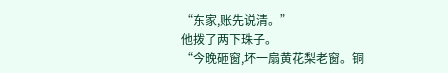“东家,账先说清。”
他拨了两下珠子。
“今晚砸窗,坏一扇黄花梨老窗。铜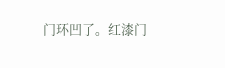门环凹了。红漆门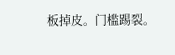板掉皮。门槛踢裂。